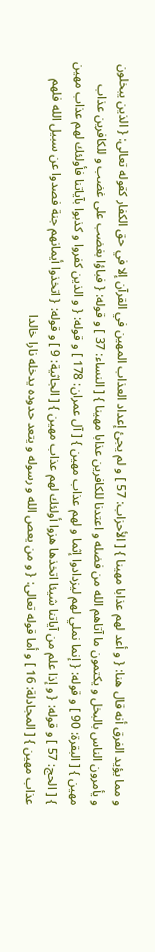و مما يؤيد الفرق أنه قال هنا: { و أعد لهم عذابا مهينا } [ الأحزاب: 57 ] و لم يجئ إعداد العذاب المهين في القرآن إلا في حق الكفار كقوله تعالى: { الذين يبخلون و يأمرون الناس بالبخل و يكتمون ما آتاهم الله من فضله و اعتدنا للكافرين عذابا مهينا } [ النساء: 37 ] و قوله: { فباؤا بغضب على غضب و للكافرين عذاب مهين } [ البقرة: 90 ] و قوله: { إنما نملي لهم ليزدادوا إثما و لهم عذاب مهين } [ آل عمران: 178 ] و قوله: { و الذين كفروا و كذبوا بآياتنا فأولئك لهم عذاب مهين } [ الحج: 57 ] و قوله: { و إذا علم من آياتنا شيئا اتخذها هزوا أولئك لهم عذاب مهين } [ الجاثية: 9 ] و قوله: { اتخذوا أيمانهم جنة فصدوا عن سبيل الله فلهم عذاب مهين } [ المجادلة: 16 ] و أما قوله تعالى: { و من يعص الله و رسوله و يتعد حدوده يدخله نارا خالدا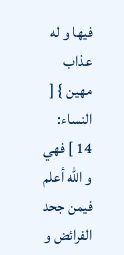فيها و له عذاب مهين } [ النساء: 14 ] فهي و الله أعلم فيمن جحد الفرائض و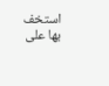استخف بها على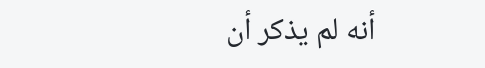أنه لم يذكر أن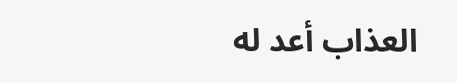العذاب أعد له